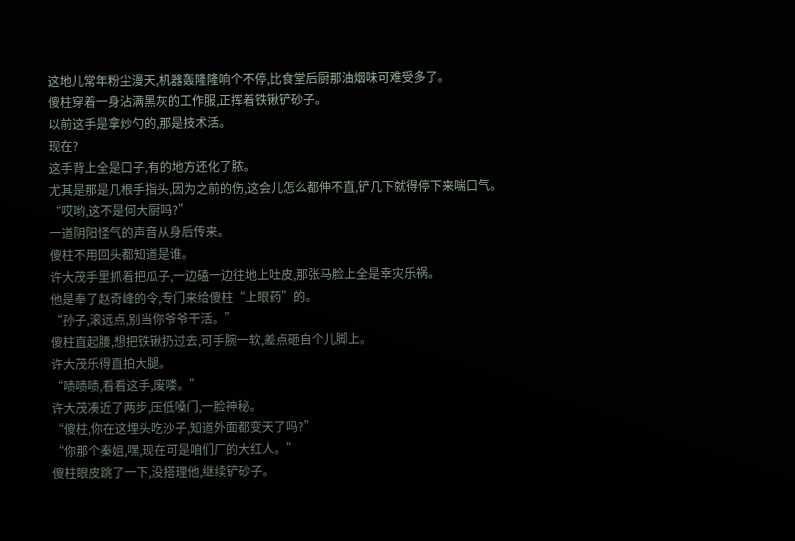这地儿常年粉尘漫天,机器轰隆隆响个不停,比食堂后厨那油烟味可难受多了。
傻柱穿着一身沾满黑灰的工作服,正挥着铁锹铲砂子。
以前这手是拿炒勺的,那是技术活。
现在?
这手背上全是口子,有的地方还化了脓。
尤其是那是几根手指头,因为之前的伤,这会儿怎么都伸不直,铲几下就得停下来喘口气。
“哎哟,这不是何大厨吗?”
一道阴阳怪气的声音从身后传来。
傻柱不用回头都知道是谁。
许大茂手里抓着把瓜子,一边磕一边往地上吐皮,那张马脸上全是幸灾乐祸。
他是奉了赵奇峰的令,专门来给傻柱“上眼药”的。
“孙子,滚远点,别当你爷爷干活。”
傻柱直起腰,想把铁锹扔过去,可手腕一软,差点砸自个儿脚上。
许大茂乐得直拍大腿。
“啧啧啧,看看这手,废喽。”
许大茂凑近了两步,压低嗓门,一脸神秘。
“傻柱,你在这埋头吃沙子,知道外面都变天了吗?”
“你那个秦姐,嘿,现在可是咱们厂的大红人。”
傻柱眼皮跳了一下,没搭理他,继续铲砂子。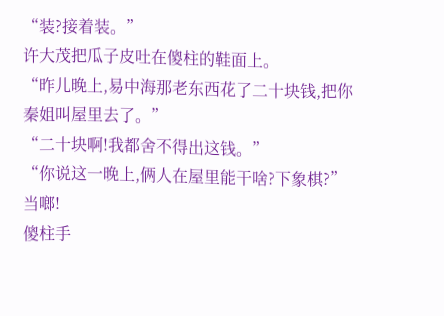“装?接着装。”
许大茂把瓜子皮吐在傻柱的鞋面上。
“昨儿晚上,易中海那老东西花了二十块钱,把你秦姐叫屋里去了。”
“二十块啊!我都舍不得出这钱。”
“你说这一晚上,俩人在屋里能干啥?下象棋?”
当啷!
傻柱手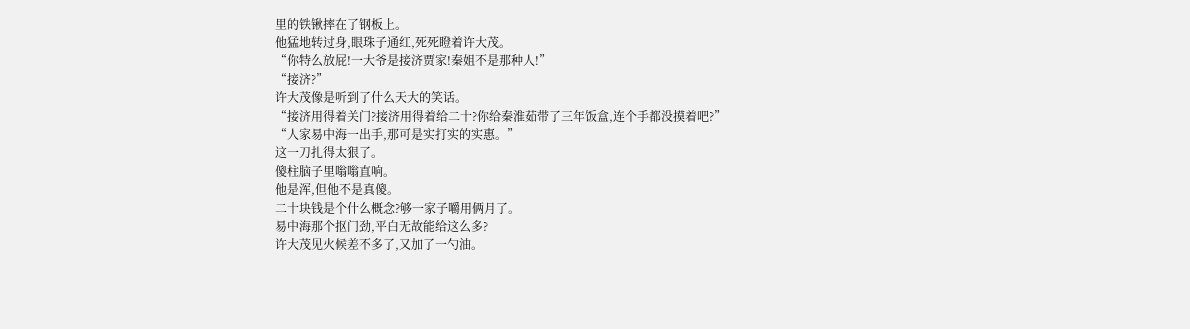里的铁锹摔在了钢板上。
他猛地转过身,眼珠子通红,死死瞪着许大茂。
“你特么放屁!一大爷是接济贾家!秦姐不是那种人!”
“接济?”
许大茂像是听到了什么天大的笑话。
“接济用得着关门?接济用得着给二十?你给秦淮茹带了三年饭盒,连个手都没摸着吧?”
“人家易中海一出手,那可是实打实的实惠。”
这一刀扎得太狠了。
傻柱脑子里嗡嗡直响。
他是浑,但他不是真傻。
二十块钱是个什么概念?够一家子嚼用俩月了。
易中海那个抠门劲,平白无故能给这么多?
许大茂见火候差不多了,又加了一勺油。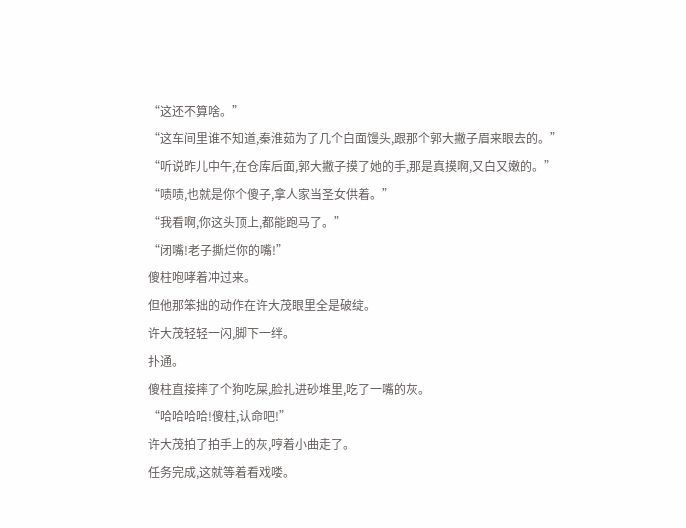“这还不算啥。”
“这车间里谁不知道,秦淮茹为了几个白面馒头,跟那个郭大撇子眉来眼去的。”
“听说昨儿中午,在仓库后面,郭大撇子摸了她的手,那是真摸啊,又白又嫩的。”
“啧啧,也就是你个傻子,拿人家当圣女供着。”
“我看啊,你这头顶上,都能跑马了。”
“闭嘴!老子撕烂你的嘴!”
傻柱咆哮着冲过来。
但他那笨拙的动作在许大茂眼里全是破绽。
许大茂轻轻一闪,脚下一绊。
扑通。
傻柱直接摔了个狗吃屎,脸扎进砂堆里,吃了一嘴的灰。
“哈哈哈哈!傻柱,认命吧!”
许大茂拍了拍手上的灰,哼着小曲走了。
任务完成,这就等着看戏喽。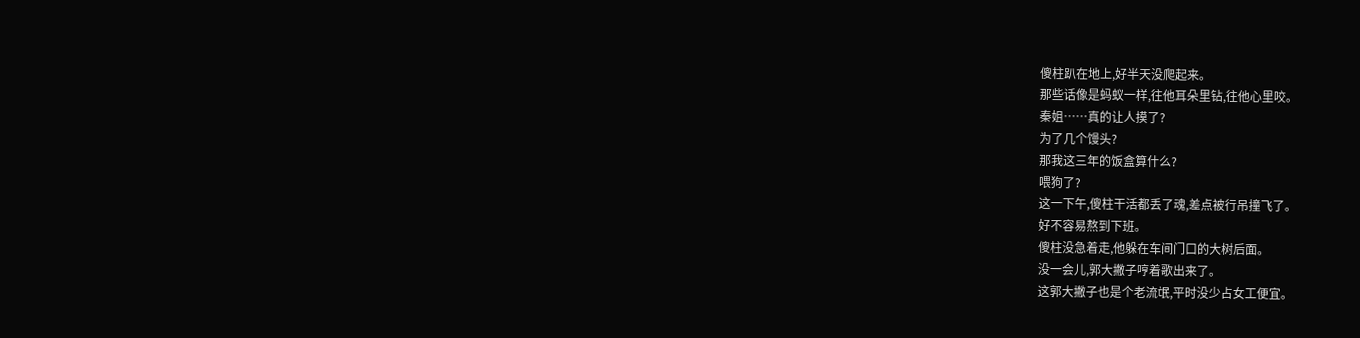傻柱趴在地上,好半天没爬起来。
那些话像是蚂蚁一样,往他耳朵里钻,往他心里咬。
秦姐……真的让人摸了?
为了几个馒头?
那我这三年的饭盒算什么?
喂狗了?
这一下午,傻柱干活都丢了魂,差点被行吊撞飞了。
好不容易熬到下班。
傻柱没急着走,他躲在车间门口的大树后面。
没一会儿,郭大撇子哼着歌出来了。
这郭大撇子也是个老流氓,平时没少占女工便宜。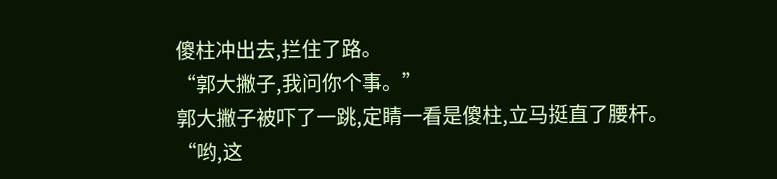傻柱冲出去,拦住了路。
“郭大撇子,我问你个事。”
郭大撇子被吓了一跳,定睛一看是傻柱,立马挺直了腰杆。
“哟,这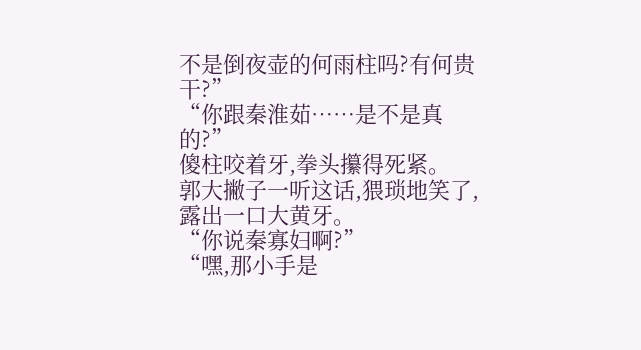不是倒夜壶的何雨柱吗?有何贵干?”
“你跟秦淮茹……是不是真的?”
傻柱咬着牙,拳头攥得死紧。
郭大撇子一听这话,猥琐地笑了,露出一口大黄牙。
“你说秦寡妇啊?”
“嘿,那小手是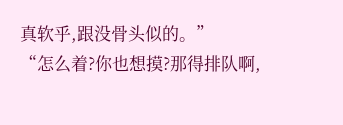真软乎,跟没骨头似的。”
“怎么着?你也想摸?那得排队啊,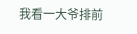我看一大爷排前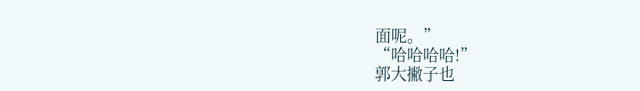面呢。”
“哈哈哈哈!”
郭大撇子也